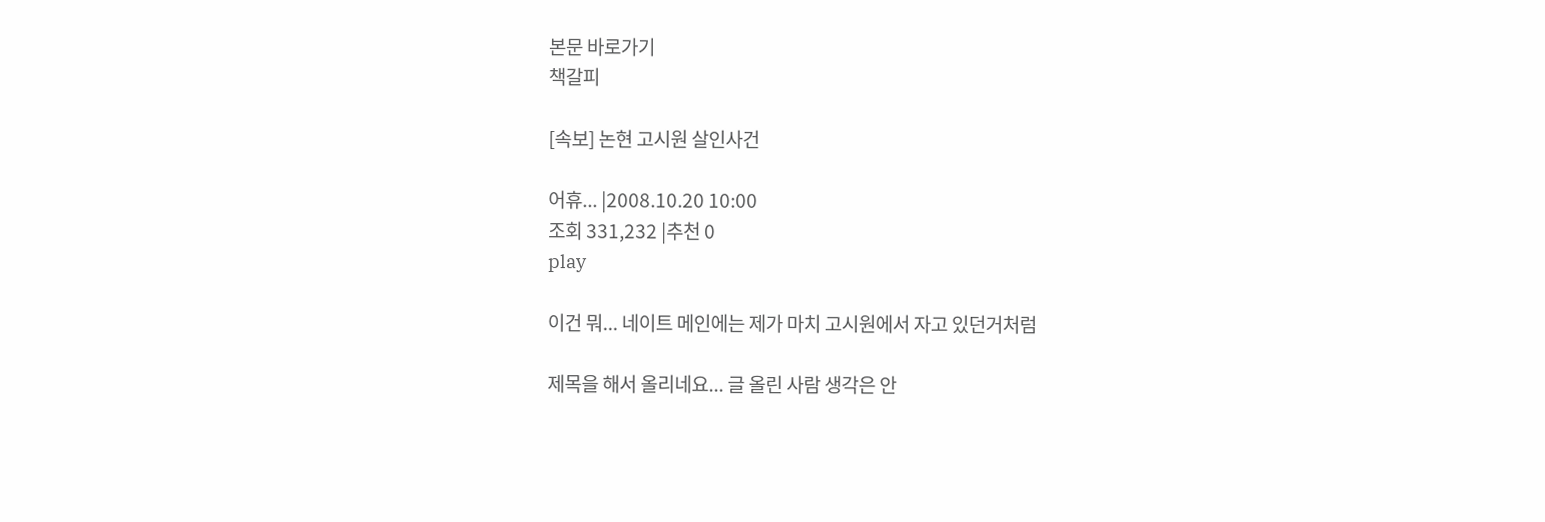본문 바로가기
책갈피

[속보] 논현 고시원 살인사건

어휴... |2008.10.20 10:00
조회 331,232 |추천 0
play

이건 뭐... 네이트 메인에는 제가 마치 고시원에서 자고 있던거처럼

제목을 해서 올리네요... 글 올린 사람 생각은 안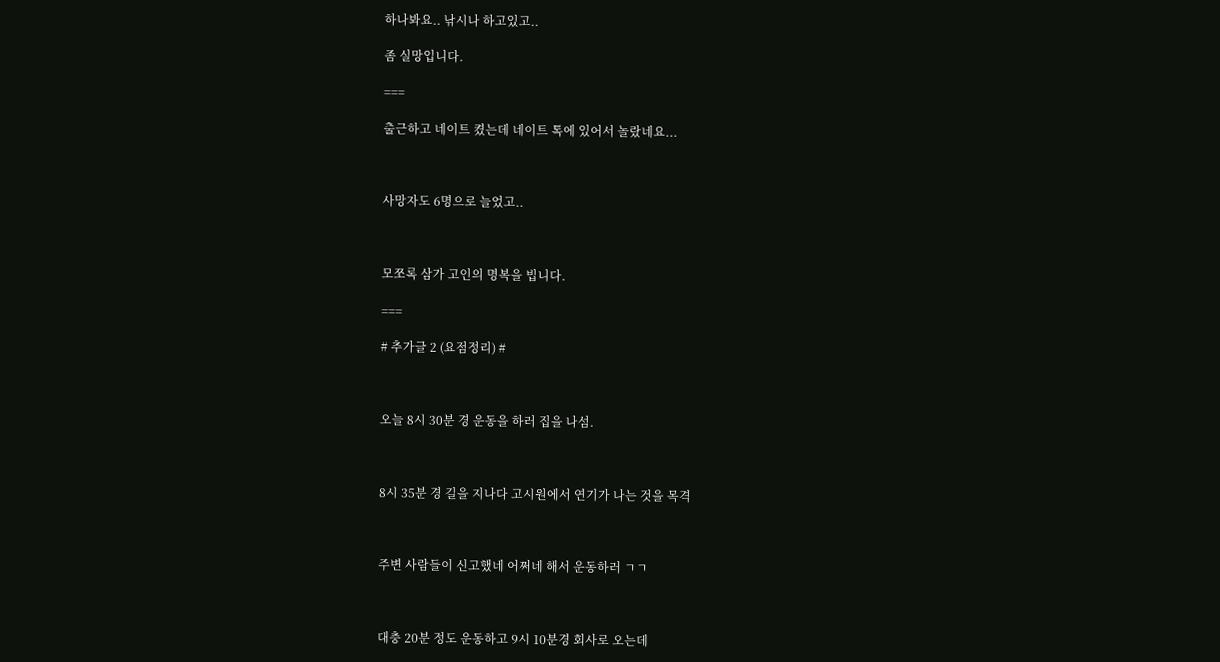하나봐요.. 낚시나 하고있고..

좀 실망입니다.

===

출근하고 네이트 켰는데 네이트 톡에 있어서 놀랐네요...



사망자도 6명으로 늘었고..



모쪼록 삼가 고인의 명복을 빕니다.

===

# 추가글 2 (요점정리) #



오늘 8시 30분 경 운동을 하러 집을 나섬.



8시 35분 경 길을 지나다 고시원에서 연기가 나는 것을 목격



주변 사람들이 신고했네 어쩌네 해서 운동하러 ㄱㄱ



대충 20분 정도 운동하고 9시 10분경 회사로 오는데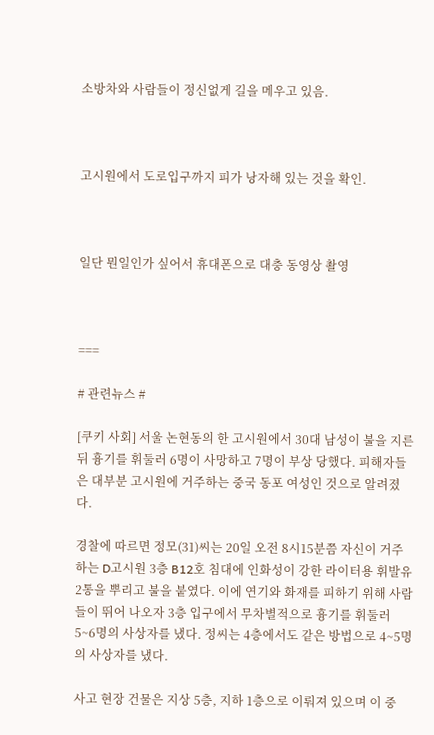소방차와 사람들이 정신없게 길을 메우고 있음.



고시원에서 도로입구까지 피가 낭자해 있는 것을 확인.



일단 뭔일인가 싶어서 휴대폰으로 대충 동영상 촬영



===

# 관련뉴스 #

[쿠키 사회] 서울 논현동의 한 고시원에서 30대 남성이 불을 지른 뒤 흉기를 휘둘러 6명이 사망하고 7명이 부상 당했다. 피해자들은 대부분 고시원에 거주하는 중국 동포 여성인 것으로 알려졌다.

경찰에 따르면 정모(31)씨는 20일 오전 8시15분쯤 자신이 거주하는 D고시원 3층 B12호 침대에 인화성이 강한 라이터용 휘발유 2통을 뿌리고 불을 붙였다. 이에 연기와 화재를 피하기 위해 사람들이 뛰어 나오자 3층 입구에서 무차별적으로 흉기를 휘둘러 5~6명의 사상자를 냈다. 정씨는 4층에서도 같은 방법으로 4~5명의 사상자를 냈다.

사고 현장 건물은 지상 5층, 지하 1층으로 이뤄져 있으며 이 중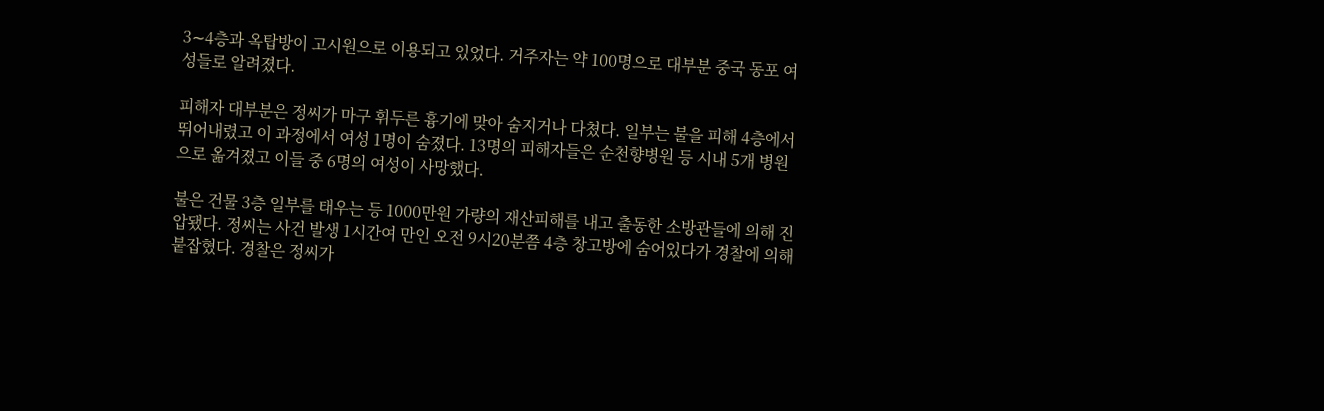3∼4층과 옥탑방이 고시원으로 이용되고 있었다. 거주자는 약 100명으로 대부분 중국 동포 여성들로 알려졌다.

피해자 대부분은 정씨가 마구 휘두른 흉기에 맞아 숨지거나 다쳤다. 일부는 불을 피해 4층에서 뛰어내렸고 이 과정에서 여성 1명이 숨졌다. 13명의 피해자들은 순천향병원 등 시내 5개 병원으로 옮겨졌고 이들 중 6명의 여성이 사망했다.

불은 건물 3층 일부를 태우는 등 1000만원 가량의 재산피해를 내고 출동한 소방관들에 의해 진압됐다. 정씨는 사건 발생 1시간여 만인 오전 9시20분쯤 4층 창고방에 숨어있다가 경찰에 의해 붙잡혔다. 경찰은 정씨가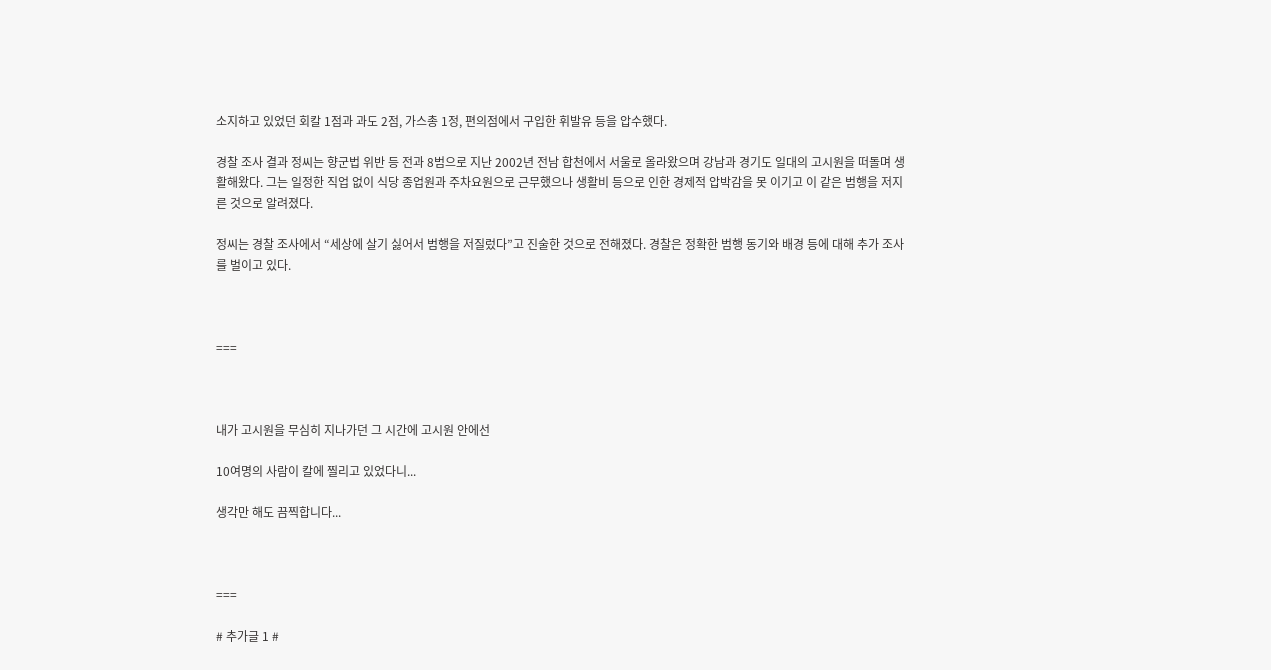소지하고 있었던 회칼 1점과 과도 2점, 가스총 1정, 편의점에서 구입한 휘발유 등을 압수했다.

경찰 조사 결과 정씨는 향군법 위반 등 전과 8범으로 지난 2002년 전남 합천에서 서울로 올라왔으며 강남과 경기도 일대의 고시원을 떠돌며 생활해왔다. 그는 일정한 직업 없이 식당 종업원과 주차요원으로 근무했으나 생활비 등으로 인한 경제적 압박감을 못 이기고 이 같은 범행을 저지른 것으로 알려졌다.

정씨는 경찰 조사에서 “세상에 살기 싫어서 범행을 저질렀다”고 진술한 것으로 전해졌다. 경찰은 정확한 범행 동기와 배경 등에 대해 추가 조사를 벌이고 있다.



===



내가 고시원을 무심히 지나가던 그 시간에 고시원 안에선

10여명의 사람이 칼에 찔리고 있었다니...

생각만 해도 끔찍합니다...



===

# 추가글 1 #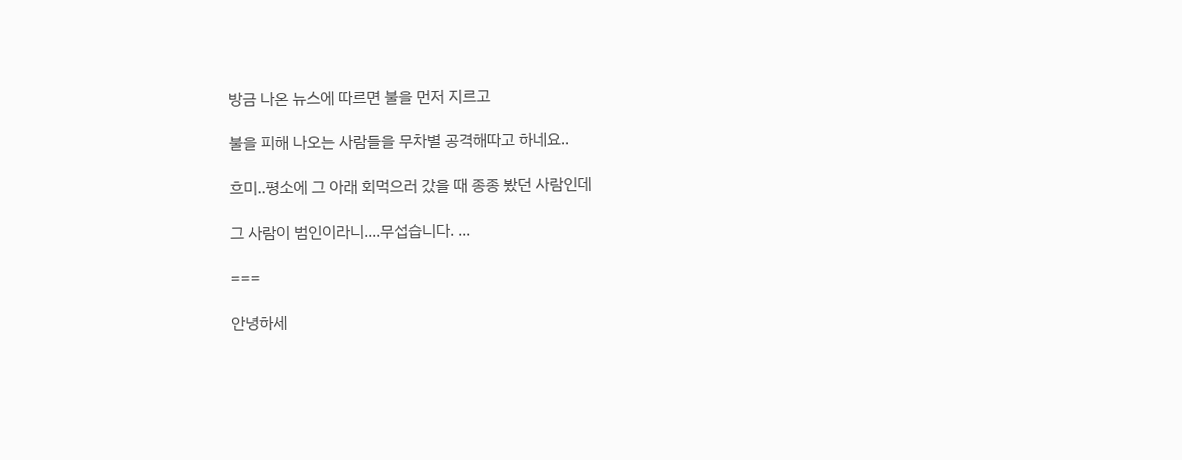방금 나온 뉴스에 따르면 불을 먼저 지르고

불을 피해 나오는 사람들을 무차별 공격해따고 하네요..

흐미..평소에 그 아래 회먹으러 갔을 때 종종 봤던 사람인데

그 사람이 범인이라니....무섭습니다. ...

===

안녕하세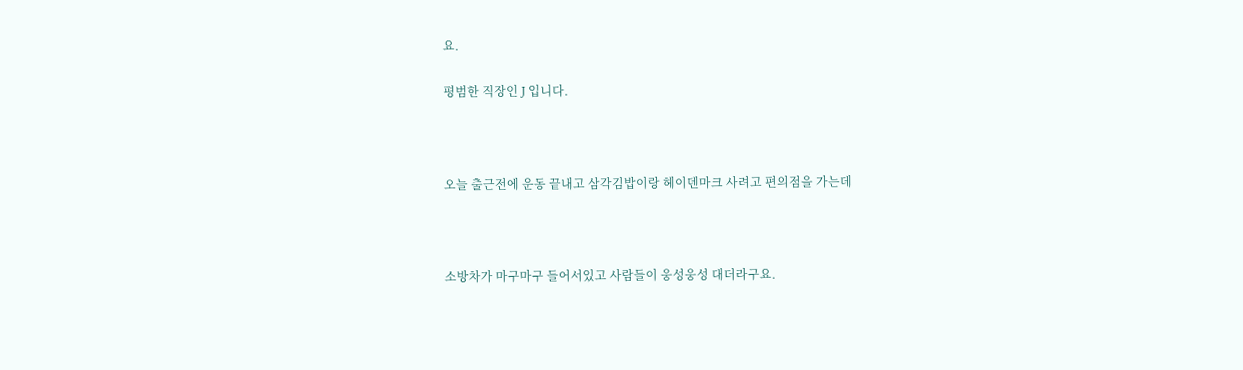요.

평범한 직장인 J 입니다.



오늘 출근전에 운동 끝내고 삼각김밥이랑 헤이덴마크 사려고 편의점을 가는데



소방차가 마구마구 들어서있고 사람들이 웅성웅성 대더라구요.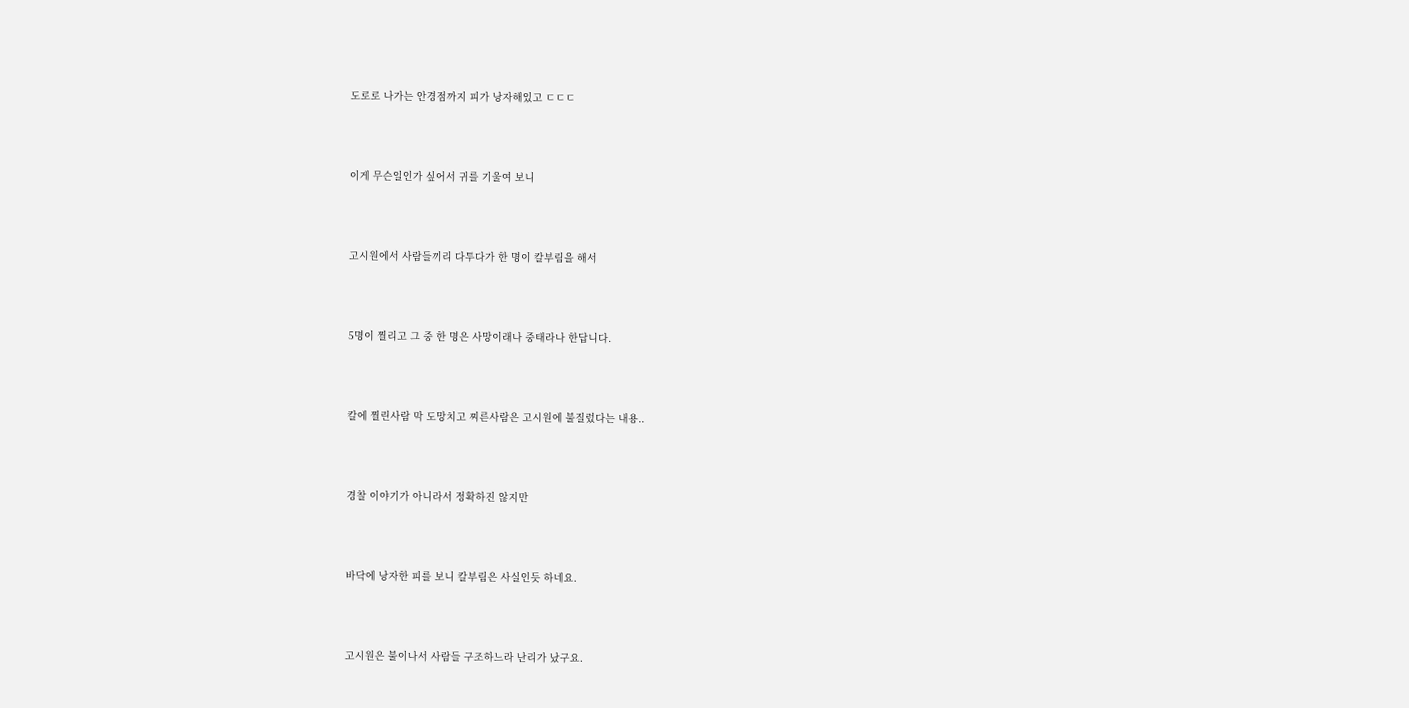도로로 나가는 안경점까지 피가 낭자해있고 ㄷㄷㄷ



이게 무슨일인가 싶어서 귀를 기울여 보니



고시원에서 사람들끼리 다투다가 한 명이 칼부림을 해서



5명이 찔리고 그 중 한 명은 사망이래나 중태라나 한답니다.



칼에 찔린사람 막 도망치고 찌른사람은 고시원에 불질렀다는 내용..



경찰 이야기가 아니라서 정확하진 않지만



바닥에 낭자한 피를 보니 칼부림은 사실인듯 하네요.



고시원은 불이나서 사람들 구조하느라 난리가 났구요.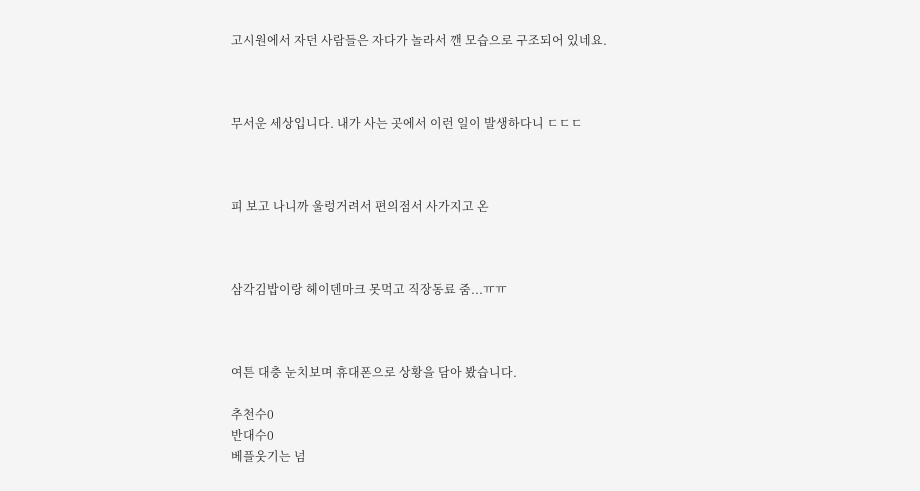고시원에서 자던 사람들은 자다가 놀라서 깬 모습으로 구조되어 있네요.



무서운 세상입니다. 내가 사는 곳에서 이런 일이 발생하다니 ㄷㄷㄷ



피 보고 나니까 울렁거려서 편의점서 사가지고 온



삼각김밥이랑 헤이덴마크 못먹고 직장동료 줌...ㅠㅠ



여튼 대충 눈치보며 휴대폰으로 상황을 담아 봤습니다.

추천수0
반대수0
베플웃기는 넘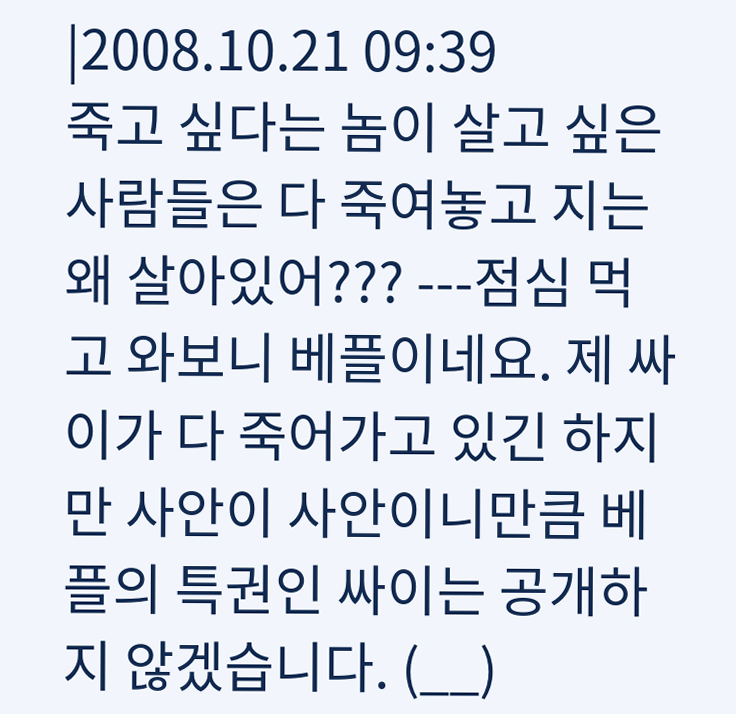|2008.10.21 09:39
죽고 싶다는 놈이 살고 싶은 사람들은 다 죽여놓고 지는 왜 살아있어??? ---점심 먹고 와보니 베플이네요. 제 싸이가 다 죽어가고 있긴 하지만 사안이 사안이니만큼 베플의 특권인 싸이는 공개하지 않겠습니다. (__)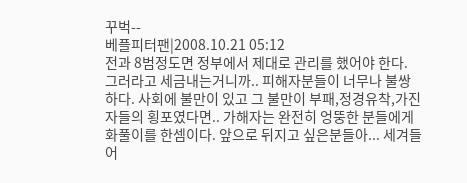꾸벅--
베플피터팬|2008.10.21 05:12
전과 8범정도면 정부에서 제대로 관리를 했어야 한다. 그러라고 세금내는거니까.. 피해자분들이 너무나 불쌍하다. 사회에 불만이 있고 그 불만이 부패,정경유착,가진자들의 횡포였다면.. 가해자는 완전히 엉뚱한 분들에게 화풀이를 한셈이다. 앞으로 뒤지고 싶은분들아... 세겨들어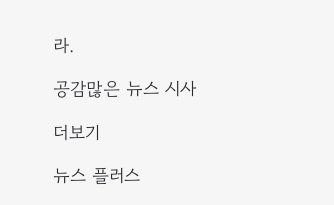라.

공감많은 뉴스 시사

더보기

뉴스 플러스